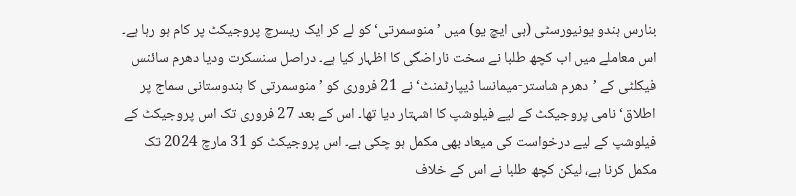بنارس ہندو یونیورسٹی (بی ایچ یو) میں ’منوسمرتی‘ کو لے کر ایک ریسرچ پروجیکٹ پر کام ہو رہا ہے۔ اس معاملے میں اب کچھ طلبا نے سخت ناراضگی کا اظہار کیا ہے۔ دراصل سنسکرت ودیا دھرم سائنس فیکلٹی کے ’دھرم شاستر-میمانسا ڈیپارٹمنٹ‘ نے 21 فروری کو ’منوسمرتی کا ہندوستانی سماج پر اطلاق‘ نامی پروجیکٹ کے لیے فیلوشپ کا اشہتار دیا تھا۔ اس کے بعد 27 فروری تک اس پروجیکٹ کے فیلوشپ کے لیے درخواست کی میعاد بھی مکمل ہو چکی ہے۔ اس پروجیکٹ کو 31 مارچ 2024 تک مکمل کرنا ہے، لیکن کچھ طلبا نے اس کے خلاف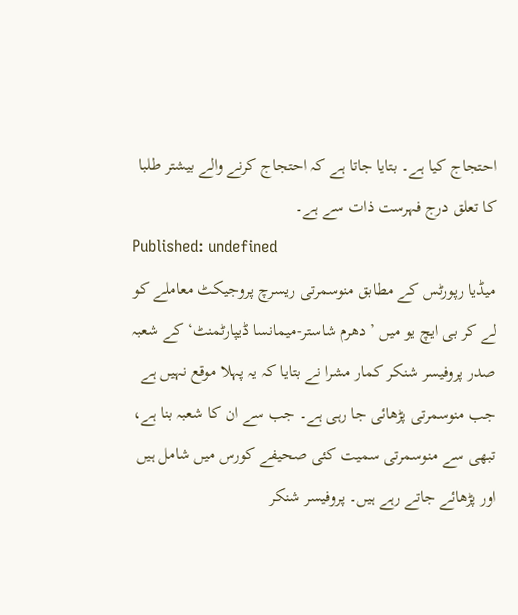احتجاج کیا ہے۔ بتایا جاتا ہے کہ احتجاج کرنے والے بیشتر طلبا کا تعلق درج فہرست ذات سے ہے۔
Published: undefined
میڈیا رپورٹس کے مطابق منوسمرتی ریسرچ پروجیکٹ معاملے کو لے کر بی ایچ یو میں ’دھرم شاستر-میمانسا ڈیپارٹمنٹ‘ کے شعبہ صدر پروفیسر شنکر کمار مشرا نے بتایا کہ یہ پہلا موقع نہیں ہے جب منوسمرتی پڑھائی جا رہی ہے۔ جب سے ان کا شعبہ بنا ہے، تبھی سے منوسمرتی سمیت کئی صحیفے کورس میں شامل ہیں اور پڑھائے جاتے رہے ہیں۔ پروفیسر شنکر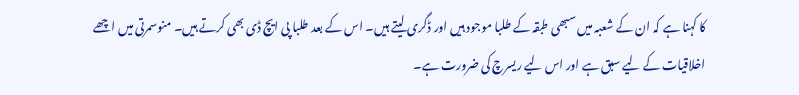کا کہنا ہے کہ ان کے شعبہ میں سبھی طبقہ کے طلبا موجود ہیں اور ڈگری لیتے ہیں۔ اس کے بعد طلبا پی ایچ ڈی بھی کرتے ہیں۔ منوسمرتی میں اچھے اخلاقیات کے لیے سبق ہے اور اس لیے ریسرچ کی ضرورت ہے۔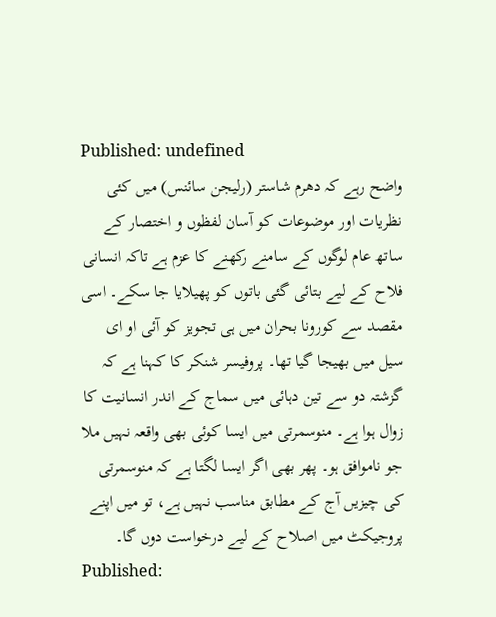Published: undefined
واضح رہے کہ دھرم شاستر (رلیجن سائنس) میں کئی نظریات اور موضوعات کو آسان لفظوں و اختصار کے ساتھ عام لوگوں کے سامنے رکھنے کا عزم ہے تاکہ انسانی فلاح کے لیے بتائی گئی باتوں کو پھیلایا جا سکے۔ اسی مقصد سے کورونا بحران میں ہی تجویز کو آئی او ای سیل میں بھیجا گیا تھا۔ پروفیسر شنکر کا کہنا ہے کہ گزشتہ دو سے تین دہائی میں سماج کے اندر انسانیت کا زوال ہوا ہے۔ منوسمرتی میں ایسا کوئی بھی واقعہ نہیں ملا جو ناموافق ہو۔ پھر بھی اگر ایسا لگتا ہے کہ منوسمرتی کی چیزیں آج کے مطابق مناسب نہیں ہے، تو میں اپنے پروجیکٹ میں اصلاح کے لیے درخواست دوں گا۔
Published: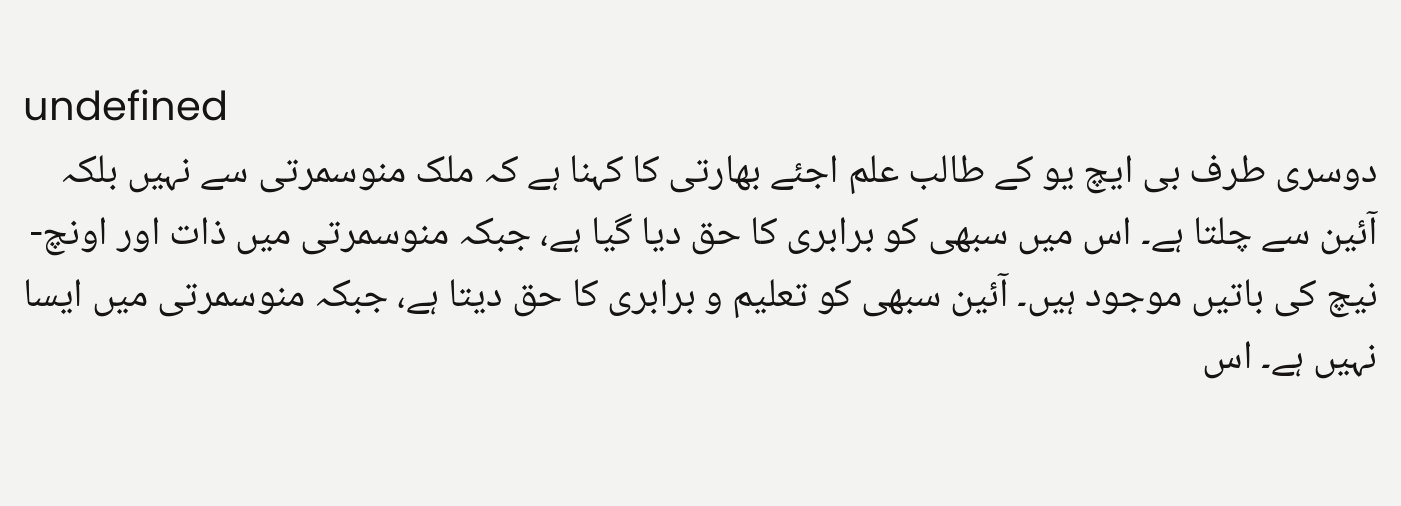undefined
دوسری طرف بی ایچ یو کے طالب علم اجئے بھارتی کا کہنا ہے کہ ملک منوسمرتی سے نہیں بلکہ آئین سے چلتا ہے۔ اس میں سبھی کو برابری کا حق دیا گیا ہے، جبکہ منوسمرتی میں ذات اور اونچ-نیچ کی باتیں موجود ہیں۔ آئین سبھی کو تعلیم و برابری کا حق دیتا ہے، جبکہ منوسمرتی میں ایسا نہیں ہے۔ اس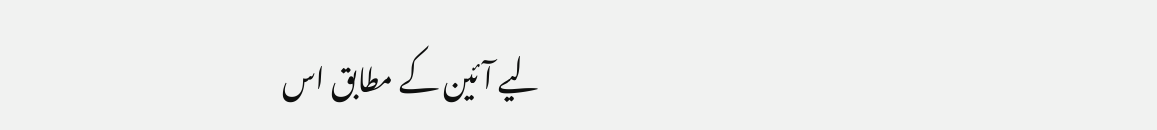لیے آئین کے مطابق اس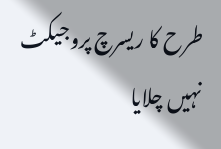طرح کا ریسرچ پروجیکٹ نہیں چلایا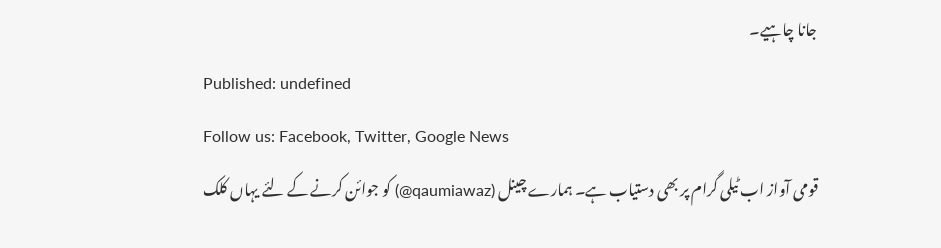جانا چاہیے۔
Published: undefined
Follow us: Facebook, Twitter, Google News
قومی آواز اب ٹیلی گرام پر بھی دستیاب ہے۔ ہمارے چینل (qaumiawaz@) کو جوائن کرنے کے لئے یہاں کلک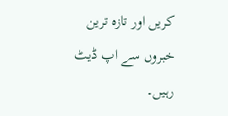کریں اور تازہ ترین خبروں سے اپ ڈیٹ رہیں۔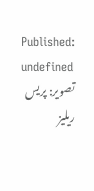Published: undefined
تصویر: پریس ریلیز